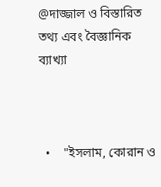@দাজ্জাল ও বিস্তারিত তথ্য এবং বৈজ্ঞানিক ব্যাখ্যা



  •    "ইসলাম, কোরান ও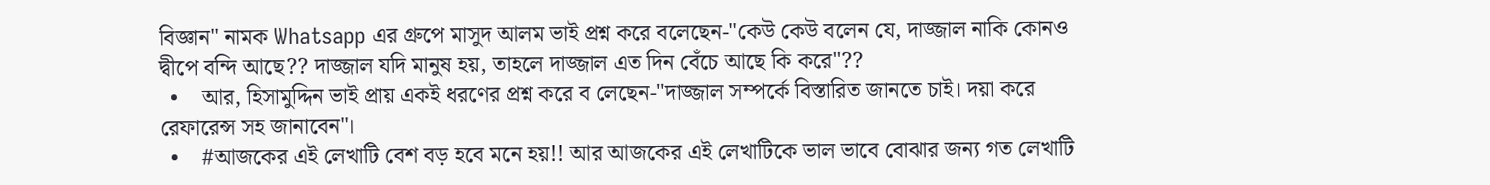বিজ্ঞান" নামক Whatsapp এর গ্ৰুপে মাসুদ আলম ভাই প্রশ্ন করে বলেছেন-"কেউ কেউ বলেন যে, দাজ্জাল নাকি কোনও দ্বীপে বন্দি আছে?? দাজ্জাল যদি মানুষ হয়, তাহলে দাজ্জাল এত দিন বেঁচে আছে কি করে"??
  •    আর, হিসামুদ্দিন ভাই প্রায় একই ধরণের প্রশ্ন করে ব লেছেন-"দাজ্জাল সম্পর্কে বিস্তারিত জানতে চাই। দয়া করে রেফারেন্স সহ জানাবেন"।
  •    #আজকের এই লেখাটি বেশ বড় হবে মনে হয়!! আর আজকের এই লেখাটিকে ভাল ভাবে বোঝার জন্য গত লেখাটি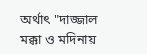অর্থাৎ "দাজ্জাল মক্কা ও মদিনায়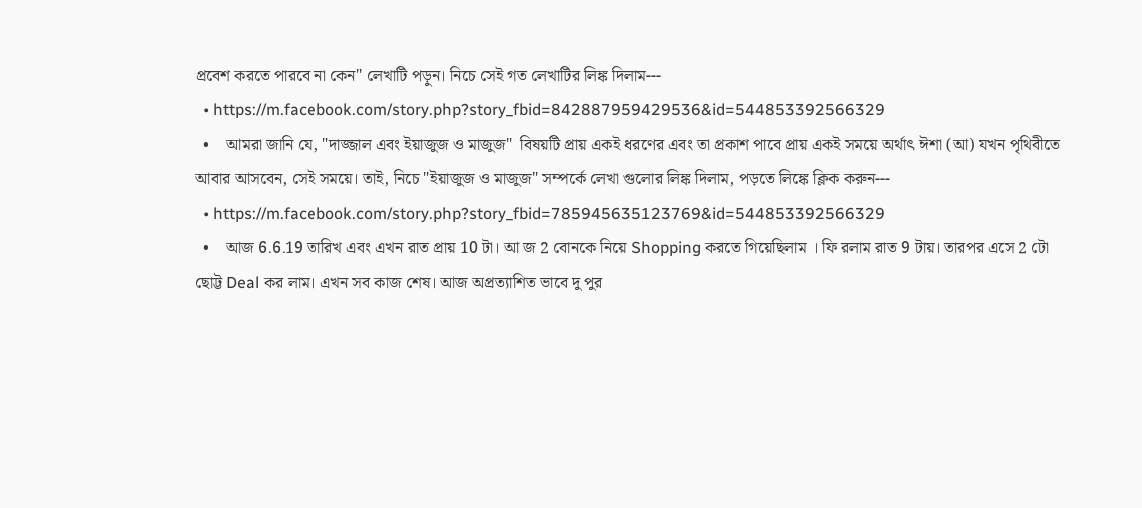প্রবেশ করতে পারবে না কেন" লেখাটি পড়ুন। নিচে সেই গত লেখাটির লিঙ্ক দিলাম---
  • https://m.facebook.com/story.php?story_fbid=842887959429536&id=544853392566329
  •    আমরা জানি যে, "দাজ্জাল এবং ইয়াজুজ ও মাজুজ"  বিষয়টি প্রায় একই ধরণের এবং তা প্রকাশ পাবে প্রায় একই সময়ে অর্থাৎ ঈশা (আ) যখন পৃথিবীতে আবার আসবেন, সেই সময়ে। তাই, নিচে "ইয়াজুজ ও মাজুজ" সম্পর্কে লেখা গুলোর লিঙ্ক দিলাম, পড়তে লিঙ্কে ক্লিক করুন---
  • https://m.facebook.com/story.php?story_fbid=785945635123769&id=544853392566329
  •    আজ 6.6.19 তারিখ এবং এখন রাত প্রায় 10 টা। আ জ 2 বোনকে নিয়ে Shopping করতে গিয়েছিলাম । ফি রলাম রাত 9 টায়। তারপর এসে 2 টো ছোট্ট Deal কর লাম। এখন সব কাজ শেষ। আজ অপ্রত্যাশিত ভাবে দু পুর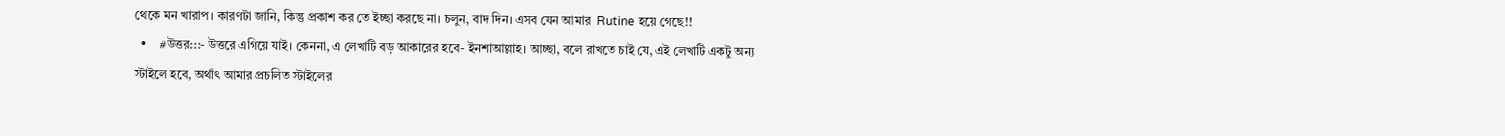থেকে মন খারাপ। কারণটা জানি, কিন্তু প্রকাশ কর তে ইচ্ছা করছে না। চলুন, বাদ দিন। এসব যেন আমার  Rutine হয়ে গেছে!!
  •    #উত্তর:::- উত্তরে এগিয়ে যাই। কেননা, এ লেখাটি বড় আকারের হবে- ইনশাআল্লাহ। আচ্ছা, বলে রাখতে চাই যে, এই লেখাটি একটু অন্য স্টাইলে হবে, অর্থাৎ আমার প্রচলিত স্টাইলের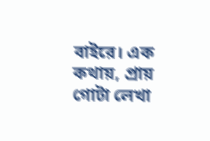বাইরে। এক কথায়, প্রায় গোটা লেখা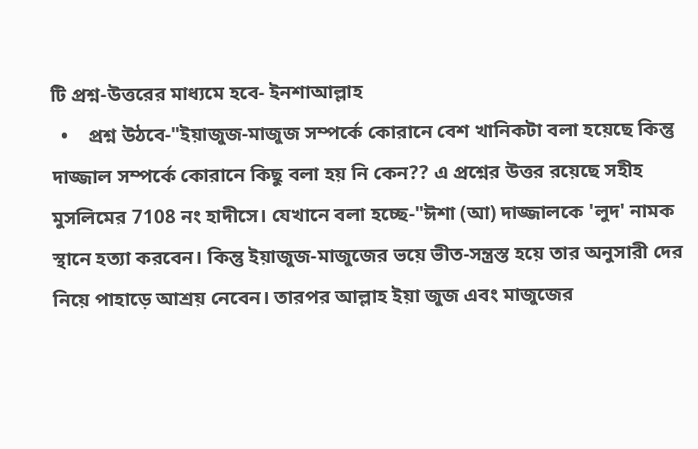টি প্রশ্ন-উত্তরের মাধ্যমে হবে- ইনশাআল্লাহ
  •    প্রশ্ন উঠবে-"ইয়াজুজ-মাজুজ সম্পর্কে কোরানে বেশ খানিকটা বলা হয়েছে কিন্তু দাজ্জাল সম্পর্কে কোরানে কিছু বলা হয় নি কেন?? এ প্রশ্নের উত্তর রয়েছে সহীহ মুসলিমের 7108 নং হাদীসে। যেখানে বলা হচ্ছে-"ঈশা (আ) দাজ্জালকে 'লুদ' নামক স্থানে হত্যা করবেন। কিন্তু ইয়াজুজ-মাজুজের ভয়ে ভীত-সন্ত্রস্ত হয়ে তার অনুসারী দের নিয়ে পাহাড়ে আশ্রয় নেবেন। তারপর আল্লাহ ইয়া জুজ এবং মাজুজের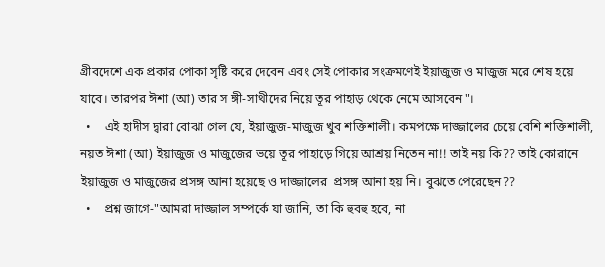গ্ৰীবদেশে এক প্রকার পোকা সৃষ্টি করে দেবেন এবং সেই পোকার সংক্রমণেই ইয়াজুজ ও মাজুজ মরে শেষ হয়ে যাবে। তারপর ঈশা (আ) তার স ঙ্গী-সাথীদের নিয়ে তূর পাহাড় থেকে নেমে আসবেন"।
  •    এই হাদীস দ্বারা বোঝা গেল যে, ইয়াজুজ-মাজুজ খুব শক্তিশালী। কমপক্ষে দাজ্জালের চেয়ে বেশি শক্তিশালী, নয়ত ঈশা (আ) ইয়াজুজ ও মাজুজের ভয়ে তূর পাহাড়ে গিয়ে আশ্রয় নিতেন না!! তাই নয় কি?? তাই কোরানে ইয়াজুজ ও মাজুজের প্রসঙ্গ আনা হয়েছে ও দাজ্জালের  প্রসঙ্গ আনা হয় নি। বুঝতে পেরেছেন??
  •    প্রশ্ন জাগে-"আমরা দাজ্জাল সম্পর্কে যা জানি, তা কি হুবহু হবে, না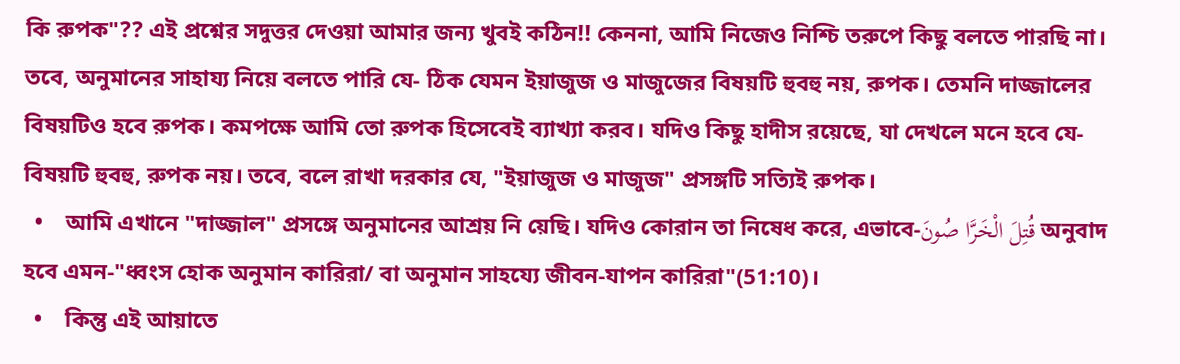কি রুপক"?? এই প্রশ্নের সদুত্তর দেওয়া আমার জন্য খুবই কঠিন!! কেননা, আমি নিজেও নিশ্চি তরুপে কিছু বলতে পারছি না। তবে, অনুমানের সাহায্য নিয়ে বলতে পারি যে- ঠিক যেমন ইয়াজুজ ও মাজুজের বিষয়টি হুবহু নয়, রুপক। তেমনি দাজ্জালের বিষয়টিও হবে রুপক। কমপক্ষে আমি তো রুপক হিসেবেই ব‍্যাখ‍্যা করব। যদিও কিছু হাদীস রয়েছে, যা দেখলে মনে হবে যে- বিষয়টি হুবহু, রুপক নয়। তবে, বলে রাখা দরকার যে, "ইয়াজুজ ও মাজুজ" প্রসঙ্গটি সত‍্যিই রুপক।
  •    আমি এখানে "দাজ্জাল" প্রসঙ্গে অনুমানের আশ্রয় নি য়েছি। যদিও কোরান তা নিষেধ করে, এভাবে-قُتِلَ الْخَرَّا صُونَ অনুবাদ হবে এমন-"ধ্বংস হোক অনুমান কারিরা/ বা অনুমান সাহয‍্যে জীবন-যাপন কারিরা"(51:10)।
  •    কিন্তু এই আয়াতে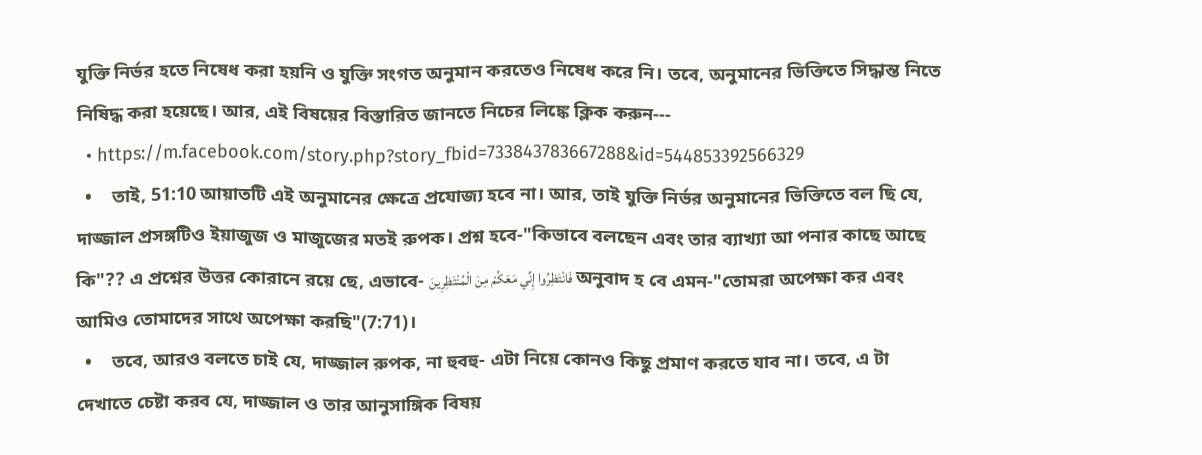যুক্তি নির্ভর হতে নিষেধ করা হয়নি ও যুক্তি সংগত অনুমান করতেও নিষেধ করে নি। তবে, অনুমানের ভিক্তিতে সিদ্ধান্ত নিতে নিষিদ্ধ করা হয়েছে। আর, এই বিষয়ের বিস্তারিত জানতে নিচের লিঙ্কে ক্লিক করুন---
  • https://m.facebook.com/story.php?story_fbid=733843783667288&id=544853392566329
  •    তাই, 51:10 আয়াতটি এই অনুমানের ক্ষেত্রে প্রযোজ্য হবে না। আর, তাই যুক্তি নির্ভর অনুমানের ভিক্তিতে বল ছি যে, দাজ্জাল প্রসঙ্গটিও ইয়াজুজ ও মাজুজের মতই রুপক। প্রশ্ন হবে-"কিভাবে বলছেন এবং তার ব‍্যাখ‍্যা আ পনার কাছে আছে কি"?? এ প্রশ্নের উত্তর কোরানে রয়ে ছে, এভাবে- فَانْتَظِرُوا إِنِّي مَعَكُمْ مِنَ الْمُنْتَظِرِينَ অনুবাদ হ বে এমন-"তোমরা অপেক্ষা কর এবং আমিও তোমাদের সাথে অপেক্ষা করছি"(7:71)।
  •    তবে, আরও বলতে চাই যে, দাজ্জাল রুপক, না হুবহু- এটা নিয়ে কোনও কিছু প্রমাণ করতে যাব না। তবে, এ টা দেখাতে চেষ্টা করব যে, দাজ্জাল ও তার আনুসাঙ্গিক বিষয়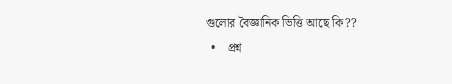গুলোর বৈজ্ঞানিক ভিত্তি আছে কি??
  •    প্রশ্ন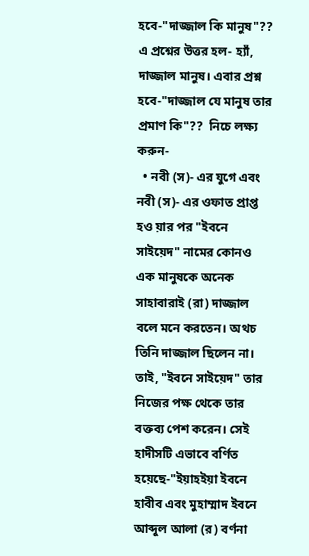হবে-"দাজ্জাল কি মানুষ"?? এ প্রশ্নের উত্তর হল- হ‍্যাঁ, দাজ্জাল মানুষ। এবার প্রশ্ন হবে-"দাজ্জাল যে মানুষ তার প্রমাণ কি"??  নিচে লক্ষ্য করুন-
  • নবী (স)- এর যুগে এবং নবী (স)- এর ওফাত প্রাপ্ত হও য়ার পর "ইবনে সাইয়েদ" নামের কোনও এক মানুষকে অনেক সাহাবারাই (রা) দাজ্জাল বলে মনে করতেন। অথচ তিনি দাজ্জাল ছিলেন না। তাই, "ইবনে সাইয়েদ" তার নিজের পক্ষ থেকে তার বক্তব্য পেশ করেন। সেই হাদীসটি এভাবে বর্ণিত হয়েছে-"ইয়াহইয়া ইবনে হাবীব এবং মুহাম্মাদ ইবনে আব্দুল আলা (র) বর্ণনা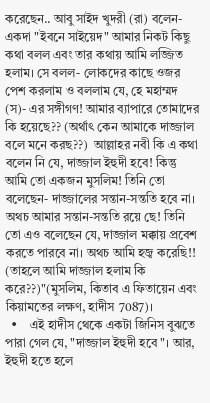করেছেন.. আবু সাইদ খুদরী (রা) বলেন- একদা "ইবনে সাইয়েদ" আমার নিকট কিছু কথা বলল এবং তার কথায় আমি লজ্জিত হলাম। সে বলল- লোকদের কাছে ওজর পেশ করলাম ও বললাম যে, হে মহাম্মদ (স)- এর সঙ্গীগণ! আমার ব‍্যাপারে তোমাদের কি হয়েছে?? (অর্থাৎ কেন আমাকে দাজ্জাল বলে মনে করছ??)  আল্লাহর নবী কি এ কথা বলেন নি যে, দাজ্জাল ইহুদী হবে! কিন্তু আমি তো একজন মুসলিম! তিনি তো বলেছেন- দাজ্জালের সন্তান-সন্ততি হবে না। অথচ আমার সন্তান-সন্ততি রয়ে ছে! তিনি তো এও বলেছেন যে, দাজ্জাল মক্কায় প্রবেশ করতে পারবে না। অথচ আমি হজ্ব করেছি!! (তাহলে আমি দাজ্জাল হলাম কি করে??)"(মুসলিম, কিতাব এ ফিতায়েন এবং কিয়ামতের লক্ষণ, হাদীস 7087)।
  •    এই হাদীস থেকে একটা জিনিস বুঝতে পারা গেল যে, "দাজ্জাল ইহুদী হবে"। আর, ইহুদী হতে হলে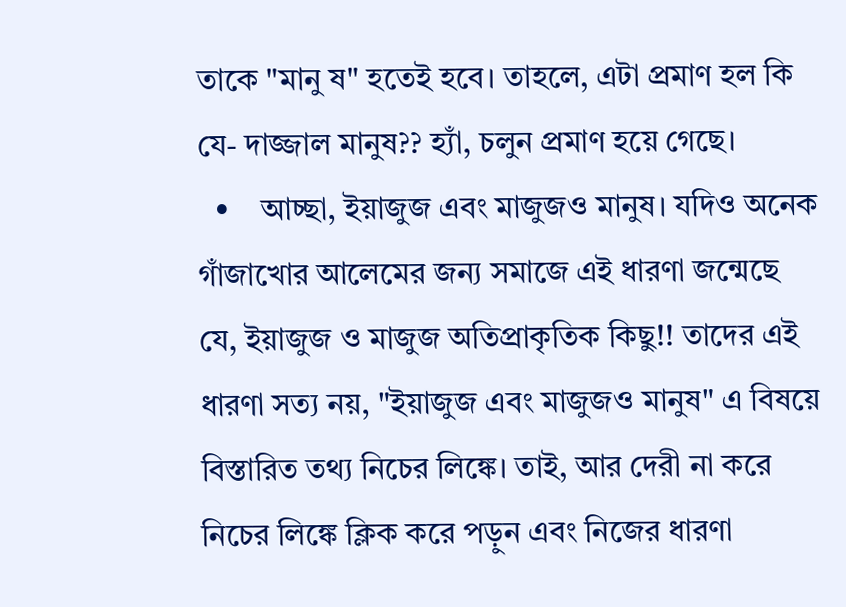তাকে "মানু ষ" হতেই হবে। তাহলে, এটা প্রমাণ হল কি যে- দাজ্জাল মানুষ?? হ‍্যাঁ, চলুন প্রমাণ হয়ে গেছে।
  •    আচ্ছা, ইয়াজুজ এবং মাজুজও মানুষ। যদিও অনেক গাঁজাখোর আলেমের জন্য সমাজে এই ধারণা জন্মেছে যে, ইয়াজুজ ও মাজুজ অতিপ্রাকৃতিক কিছু!! তাদের এই ধারণা সত্য নয়, "ইয়াজুজ এবং মাজুজও মানুষ" এ বিষয়ে বিস্তারিত তথ্য নিচের লিঙ্কে। তাই, আর দেরী না করে নিচের লিঙ্কে ক্লিক করে পড়ুন এবং নিজের ধারণা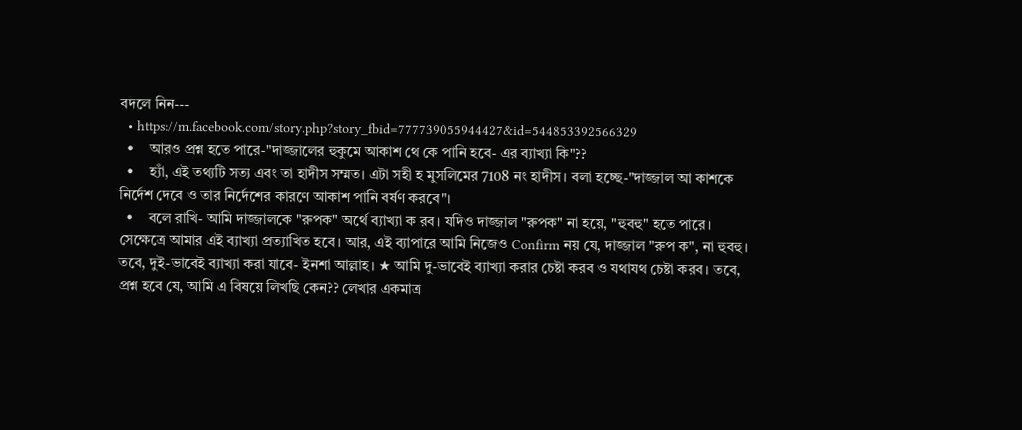বদলে নিন---
  • https://m.facebook.com/story.php?story_fbid=777739055944427&id=544853392566329
  •    আরও প্রশ্ন হতে পারে-"দাজ্জালের হুকুমে আকাশ থে কে পানি হবে- এর ব‍্যাখ‍্যা কি"??
  •    হ‍্যাঁ, এই তথ‍্যটি সত্য এবং তা হাদীস সম্মত। এটা সহী হ মুসলিমের 7108 নং হাদীস। বলা হচ্ছে-"দাজ্জাল আ কাশকে নির্দেশ দেবে ও তার নির্দেশের কারণে আকাশ পানি বর্ষণ করবে"।
  •    বলে রাখি- আমি দাজ্জালকে "রুপক" অর্থে ব‍্যাখ‍্যা ক রব। যদিও দাজ্জাল "রুপক" না হয়ে, "হুবহু" হতে পারে। সেক্ষেত্রে আমার এই ব‍্যাখ‍্যা প্রত‍্যাখিত হবে। আর, এই ব‍্যাপারে আমি নিজেও Confirm নয় যে, দাজ্জাল "রুপ ক", না হুবহু। তবে, দুই-ভাবেই ব‍্যাখ‍্যা করা যাবে- ইনশা আল্লাহ। ★ আমি দু-ভাবেই ব‍্যাখ‍্যা করার চেষ্টা করব ও যথাযথ চেষ্টা করব। তবে, প্রশ্ন হবে যে, আমি এ বিষয়ে লিখছি কেন?? লেখার একমাত্র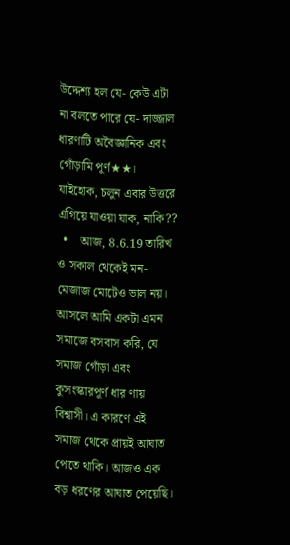উদ্দেশ্য হল যে- কেউ এটা না বলতে পারে যে- দাজ্জাল ধারণাটি অবৈজ্ঞানিক এবং গোঁড়ামি পূর্ণ★★। যাইহোক, চলুন এবার উত্তরে এগিয়ে যাওয়া যাক, নাকি??
  •    আজ, 8.6.19 তারিখ ও সকাল থেকেই মন-মেজাজ মোটেও ভাল নয়। আসলে আমি একটা এমন সমাজে বসবাস করি, যে সমাজ গোঁড়া এবং কুসংস্কারপূর্ণ ধার ণায় বিশ্বাসী। এ কারণে এই সমাজ থেকে প্রায়ই আঘাত পেতে থাকি। আজও এক বড় ধরণের আঘাত পেয়েছি।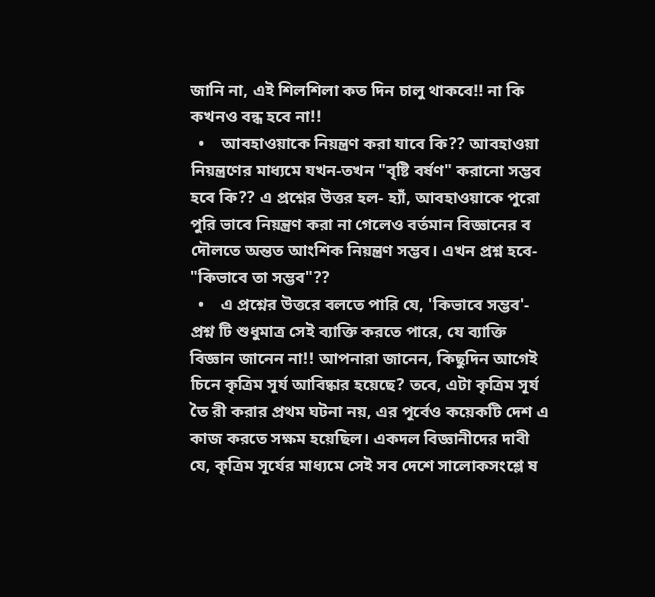জানি না, এই শিলশিলা কত দিন চালু থাকবে!! না কি কখনও বন্ধ হবে না!!
  •    আবহাওয়াকে নিয়ন্ত্রণ করা যাবে কি?? আবহাওয়া নিয়ন্ত্রণের মাধ্যমে যখন-তখন "বৃষ্টি বর্ষণ" করানো সম্ভব হবে কি?? এ প্রশ্নের উত্তর হল- হ‍্যাঁ, আবহাওয়াকে পুরো পুরি ভাবে নিয়ন্ত্রণ করা না গেলেও বর্তমান বিজ্ঞানের ব দৌলতে অন্তত আংশিক নিয়ন্ত্রণ সম্ভব। এখন প্রশ্ন হবে- "কিভাবে তা সম্ভব"??
  •    এ প্রশ্নের উত্তরে বলতে পারি যে, 'কিভাবে সম্ভব'- প্রশ্ন টি শুধুমাত্র সেই ব‍্যাক্তি করতে পারে, যে ব‍্যাক্তি বিজ্ঞান জানেন না!! আপনারা জানেন, কিছুদিন আগেই চিনে কৃত্রিম সূর্য আবিষ্কার হয়েছে? তবে, এটা কৃত্রিম সূর্য তৈ রী করার প্রথম ঘটনা নয়, এর পূর্বেও কয়েকটি দেশ এ কাজ করতে সক্ষম হয়েছিল। একদল বিজ্ঞানীদের দাবী যে, কৃত্রিম সূর্যের মাধ্যমে সেই সব দেশে সালোকসংশ্লে ষ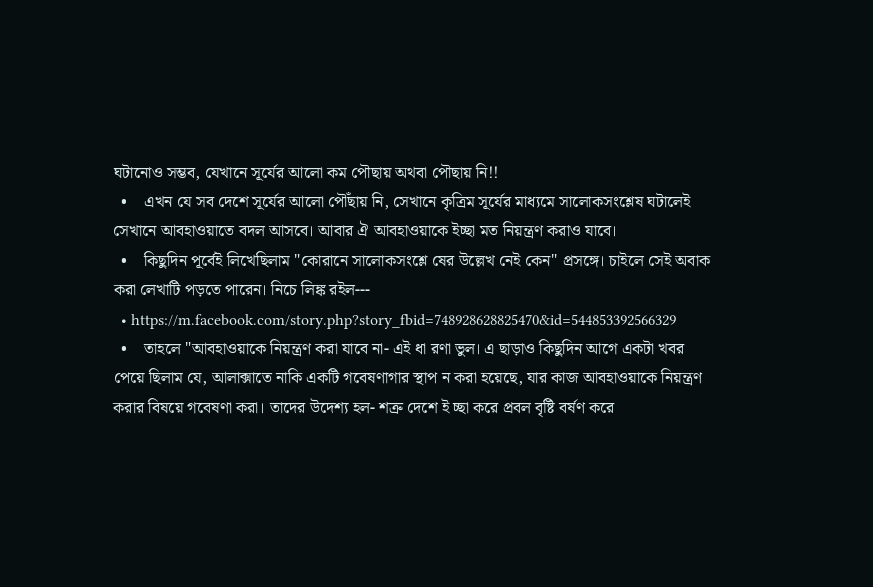ঘটানোও সম্ভব, যেখানে সূর্যের আলো কম পৌছায় অথবা পৌছায় নি!!
  •    এখন যে সব দেশে সূর্যের আলো পৌঁছায় নি, সেখানে কৃত্রিম সূর্যের মাধ্যমে সালোকসংশ্লেষ ঘটালেই সেখানে আবহাওয়াতে বদল আসবে। আবার ঐ আবহাওয়াকে ইচ্ছা মত নিয়ন্ত্রণ করাও যাবে।
  •    কিছুদিন পূর্বেই লিখেছিলাম "কোরানে সালোকসংশ্লে ষের উল্লেখ নেই কেন" প্রসঙ্গে। চাইলে সেই অবাক করা লেখাটি পড়তে পারেন। নিচে লিঙ্ক রইল---
  • https://m.facebook.com/story.php?story_fbid=748928628825470&id=544853392566329
  •    তাহলে "আবহাওয়াকে নিয়ন্ত্রণ করা যাবে না- এই ধা রণা ভুল। এ ছাড়াও কিছুদিন আগে একটা খবর পেয়ে ছিলাম যে, আলাক্সাতে নাকি একটি গবেষণাগার স্থাপ ন করা হয়েছে, যার কাজ আবহাওয়াকে নিয়ন্ত্রণ করার বিষয়ে গবেষণা করা। তাদের উদেশ্য হল- শত্রু দেশে ই চ্ছা করে প্রবল বৃষ্টি বর্ষণ করে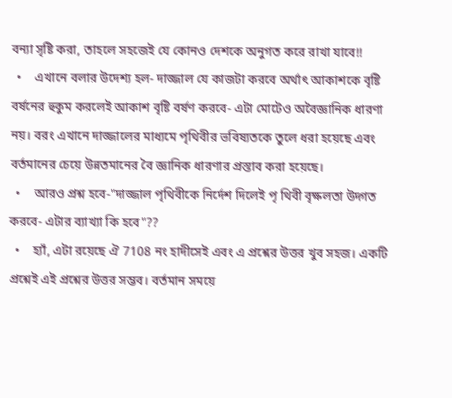বন‍্যা সৃষ্টি করা, তাহলে সহজেই যে কোনও দেশকে অনুগত করে রাখা যাবে!!
  •    এখানে বলার উদেশ‍্য হল- দাজ্জাল যে কাজটা করবে অর্থাৎ আকাশকে বৃষ্টি বর্ষনের হুকুম করলেই আকাশ বৃষ্টি বর্ষণ করবে- এটা মোটেও অবৈজ্ঞানিক ধারণা নয়। বরং এখানে দাজ্জালের মাধ্যমে পৃথিবীর ভবিষ্যতকে তুলে ধরা হয়েছে এবং বর্তমানের চেয়ে উন্নতমানের বৈ জ্ঞানিক ধারণার প্রস্তাব করা হয়েছে।
  •    আরও প্রশ্ন হবে-"দাজ্জাল পৃথিবীকে নির্দেশ দিলেই পৃ থিবী বৃক্ষলতা উদ্গত করবে- এটার ব‍্যাখ‍্যা কি হবে"??
  •    হ‍্যাঁ, এটা রয়েছে ঐ 7108 নং হাদীসেই এবং এ প্রশ্নের উত্তর খুব সহজ। একটি প্রশ্নেই এই প্রশ্নের উত্তর সম্ভব। বর্তমান সময়ে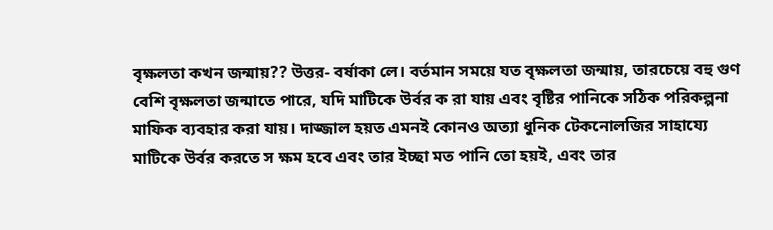বৃক্ষলতা কখন জন্মায়?? উত্তর- বর্ষাকা লে। বর্তমান সময়ে যত বৃক্ষলতা জন্মায়, তারচেয়ে বহু গুণ বেশি বৃক্ষলতা জন্মাতে পারে, যদি মাটিকে উর্বর ক রা যায় এবং বৃষ্টির পানিকে সঠিক পরিকল্পনা মাফিক ব‍্যবহার করা যায়। দাজ্জাল হয়ত এমনই কোনও অত‍্যা ধুনিক টেকনোলজির সাহায্যে মাটিকে উর্বর করতে স ক্ষম হবে এবং তার ইচ্ছা মত পানি তো হয়ই, এবং তার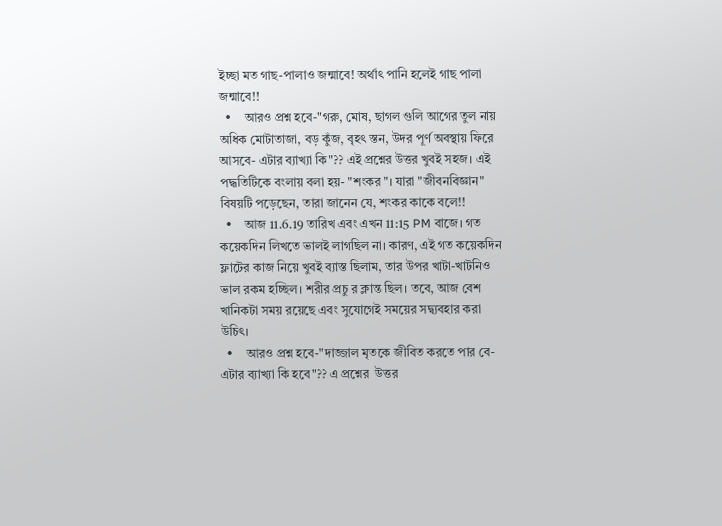ইচ্ছা মত গাছ-পালাও জন্মাবে! অর্থাৎ পানি হলেই গাছ পালা জন্মাবে!!
  •    আরও প্রশ্ন হবে-"গরু, মোষ, ছাগল গুলি আগের তুল নায় অধিক মোটাতাজা, বড় কুঁজ, বৃহৎ স্তন, উদর পূর্ণ অবস্থায় ফিরে আসবে- এটার ব‍্যাখ‍্যা কি"?? এই প্রশ্নের উত্তর খুবই সহজ। এই পদ্ধতিটিকে বংলায় বলা হয়- "শংকর"। যারা "জীবনবিজ্ঞান" বিষয়টি পড়েছেন, তারা জানেন যে, শংকর কাকে বলে!!
  •    আজ 11.6.19 তারিখ এবং এখন 11:15 PM বাজে। গত কয়েকদিন লিখতে ভালই লাগছিল না। কারণ, এই গত কয়েকদিন ফ্লাটের কাজ নিয়ে খুবই ব‍্যাস্ত ছিলাম, তার উপর খাটা-খাটনিও ভাল রকম হচ্ছিল। শরীর প্রচু র ক্লান্ত ছিল। তবে, আজ বেশ খানিকটা সময় রয়েছে এবং সুযোগেই সময়ের সদ্ব্যবহার করা উচিৎ।
  •    আরও প্রশ্ন হবে-"দাজ্জাল মৃতকে জীবিত করতে পার বে- এটার ব‍্যাখ‍্যা কি হবে"?? এ প্রশ্নের  উত্তর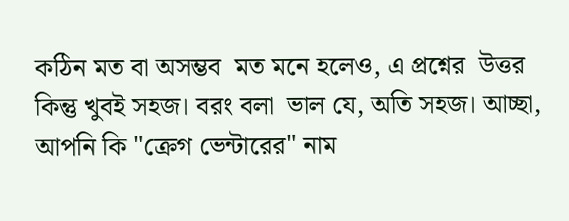কঠিন মত বা অসম্ভব  মত মনে হলেও, এ প্রশ্নের  উত্তর কিন্তু খুবই সহজ। বরং বলা  ভাল যে, অতি সহজ। আচ্ছা,  আপনি কি "ক্রেগ ভেন্টারের" নাম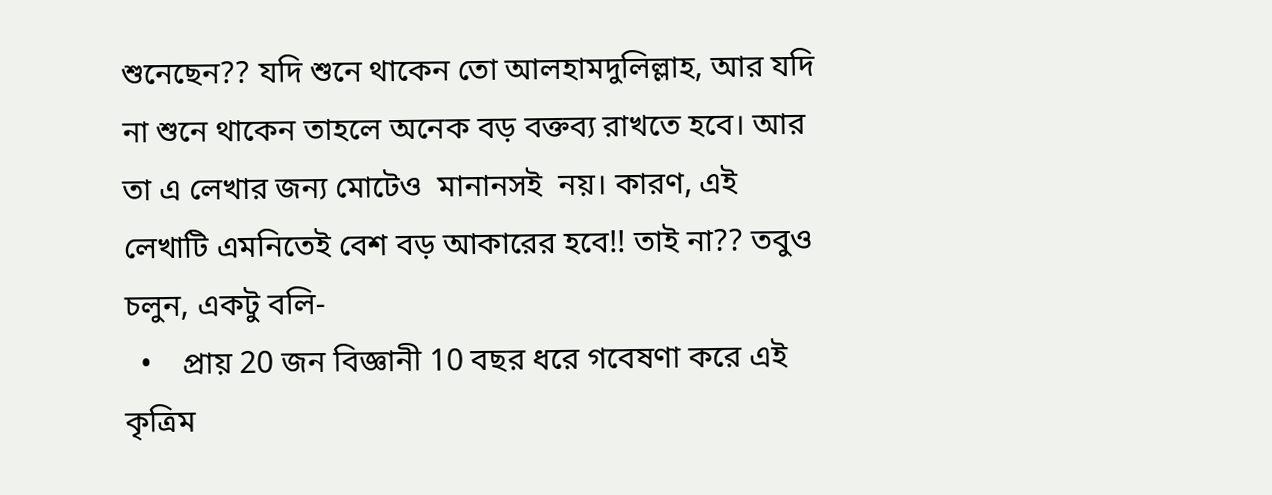শুনেছেন?? যদি শুনে থাকেন তো আলহামদুলিল্লাহ, আর যদি না শুনে থাকেন তাহলে অনেক বড় বক্তব্য রাখতে হবে। আর তা এ লেখার জন্য মোটেও  মানানসই  নয়। কারণ, এই  লেখাটি এমনিতেই বেশ বড় আকারের হবে!! তাই না?? তবুও চলুন, একটু বলি-
  •    প্রায় 20 জন বিজ্ঞানী 10 বছর ধরে গবেষণা করে এই কৃত্রিম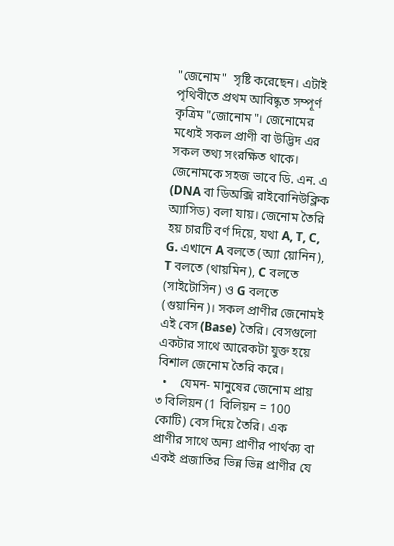"জেনোম"  সৃষ্টি করেছেন। এটাই পৃথিবীতে প্রথম আবিষ্কৃত সম্পূর্ণ কৃত্রিম "জোনোম"। জেনোমের মধ্যেই সকল প্রাণী বা উদ্ভিদ এর সকল তথ্য সংরক্ষিত থাকে। জেনোমকে সহজ ভাবে ডি. এন. এ (DNA বা ডিঅক্সি রাইবোনিউক্লিক অ্যাসিড) বলা যায়। জেনোম তৈরি হয় চারটি বর্ণ দিয়ে, যথা A, T, C, G. এখানে A বলতে (অ্যা য়োনিন), T বলতে (থায়মিন), C বলতে (সাইটোসিন) ও G বলতে (গুয়ানিন)। সকল প্রাণীর জেনোমই এই বেস (Base) তৈরি। বেসগুলো একটার সাথে আরেকটা যুক্ত হয়ে বিশাল জেনোম তৈরি করে।
  •    যেমন- মানুষের জেনোম প্রায় ৩ বিলিয়ন (1 বিলিয়ন = 100 কোটি) বেস দিয়ে তৈরি। এক প্রাণীর সাথে অন্য প্রাণীর পার্থক্য বা একই প্রজাতির ভিন্ন ভিন্ন প্রাণীর যে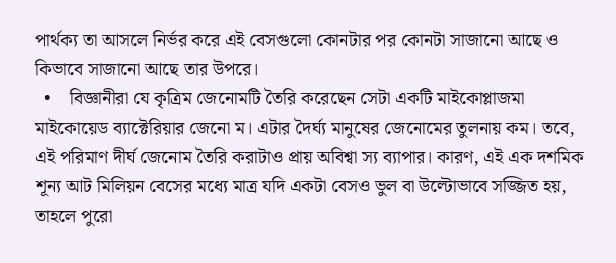পার্থক্য তা আসলে নির্ভর করে এই বেসগুলো কোনটার পর কোনটা সাজানো আছে ও কিভাবে সাজানো আছে তার উপরে।
  •    বিজ্ঞানীরা যে কৃত্রিম জেনোমটি তৈরি করেছেন সেটা একটি মাইকোপ্লাজমা মাইকোয়েড ব্যাক্টেরিয়ার জেনো ম। এটার দৈর্ঘ্য মানুষের জেনোমের তুলনায় কম। তবে, এই পরিমাণ দীর্ঘ জেনোম তৈরি করাটাও প্রায় অবিশ্বা স্য ব্যাপার। কারণ, এই এক দশমিক শূন্য আট মিলিয়ন বেসের মধ্যে মাত্র যদি একটা বেসও ভুল বা উল্টোভাবে সজ্জিত হয়, তাহলে পুরো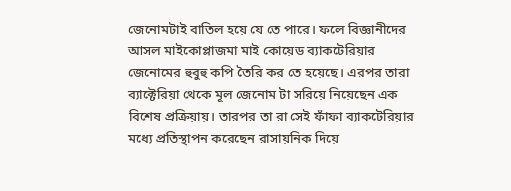জেনোমটাই বাতিল হয়ে যে তে পারে। ফলে বিজ্ঞানীদের আসল মাইকোপ্লাজমা মাই কোয়েড ব্যাকটেরিয়ার জেনোমের হুবুহু কপি তৈরি কর তে হয়েছে। এরপর তারা ব্যাক্টেরিয়া থেকে মূল জেনোম টা সরিয়ে নিয়েছেন এক বিশেষ প্রক্রিয়ায়। তারপর তা রা সেই ফাঁফা ব্যাকটেরিয়ার মধ্যে প্রতিস্থাপন করেছেন রাসায়নিক দিয়ে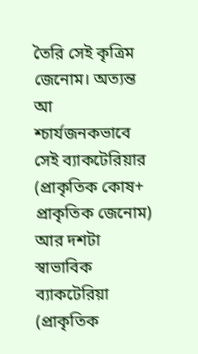তৈরি সেই কৃত্রিম জেনোম। অত্যন্ত আ শ্চার্যজনকভাবে সেই ব্যাকটেরিয়ার (প্রাকৃতিক কোষ+ প্রাকৃতিক জেনোম) আর দশটা স্বাভাবিক ব্যাকটেরিয়া (প্রাকৃতিক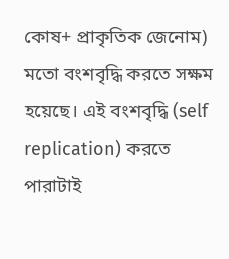কোষ+ প্রাকৃতিক জেনোম) মতো বংশবৃদ্ধি করতে সক্ষম হয়েছে। এই বংশবৃদ্ধি (self replication) করতে পারাটাই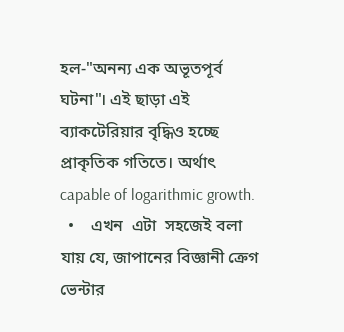হল-"অনন্য এক অভূতপূর্ব ঘটনা"। এই ছাড়া এই ব্যাকটেরিয়ার বৃদ্ধিও হচ্ছে প্রাকৃতিক গতিতে। অর্থাৎ capable of logarithmic growth.
  •    এখন  এটা  সহজেই বলা যায় যে, জাপানের বিজ্ঞানী ক্রেগ ভেন্টার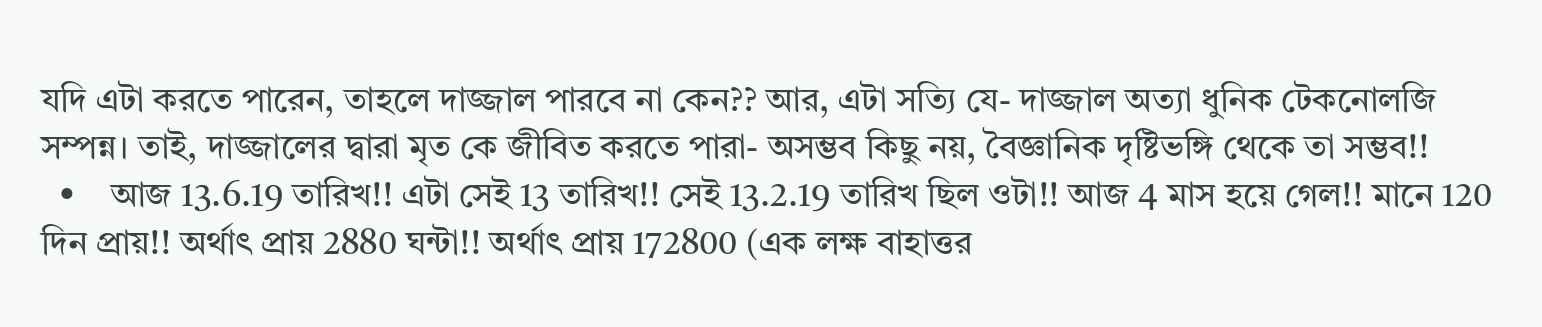যদি এটা করতে পারেন, তাহলে দাজ্জাল পারবে না কেন?? আর, এটা সত্যি যে- দাজ্জাল অত‍্যা ধুনিক টেকনোলজি সম্পন্ন। তাই, দাজ্জালের দ্বারা মৃত কে জীবিত করতে পারা- অসম্ভব কিছু নয়, বৈজ্ঞানিক দৃষ্টিভঙ্গি থেকে তা সম্ভব!!
  •    আজ 13.6.19 তারিখ!! এটা সেই 13 তারিখ!! সেই 13.2.19 তারিখ ছিল ওটা!! আজ 4 মাস হয়ে গেল!! মানে 120 দিন প্রায়!! অর্থাৎ প্রায় 2880 ঘন্টা!! অর্থাৎ প্রায় 172800 (এক লক্ষ বাহাত্তর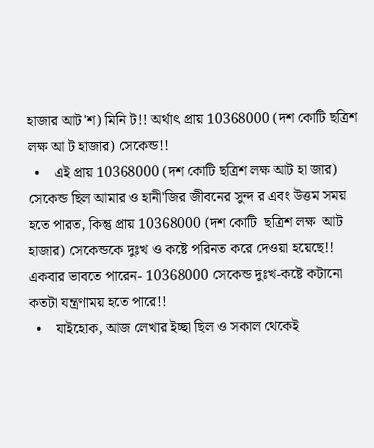হাজার আট'শ) মিনি ট!! অর্থাৎ প্রায় 10368000 (দশ কোটি ছত্রিশ লক্ষ আ ট হাজার) সেকেন্ড!!
  •    এই প্রায় 10368000 (দশ কোটি ছত্রিশ লক্ষ আট হা জার) সেকেন্ড ছিল আমার ও হানী'জির জীবনের সুন্দ র এবং উত্তম সময় হতে পারত, কিন্তু প্রায় 10368000 (দশ কোটি  ছত্রিশ লক্ষ  আট  হাজার) সেকেন্ডকে দুঃখ ও কষ্টে পরিনত করে দেওয়া হয়েছে!! একবার ভাবতে পারেন- 10368000 সেকেন্ড দুঃখ-কষ্টে কটানো কতটা যন্ত্রণাময় হতে পারে!!
  •    যাইহোক, আজ লেখার ইচ্ছা ছিল ও সকাল থেকেই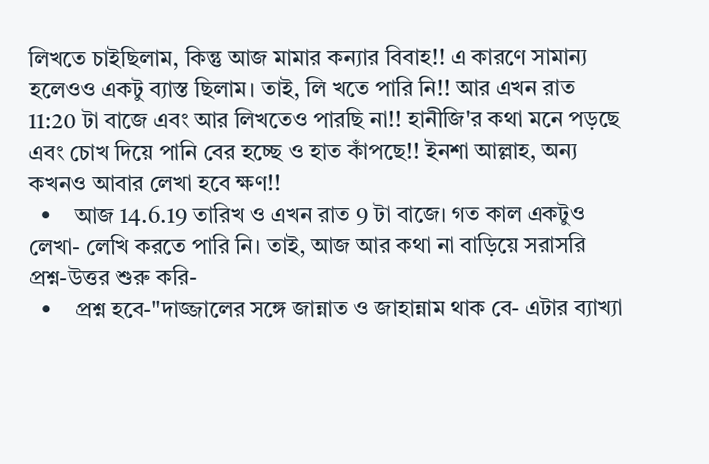লিখতে চাইছিলাম, কিন্তু আজ মামার কন‍্যার বিবাহ!! এ কারণে সামান্য হলেওও একটু ব‍্যাস্ত ছিলাম। তাই, লি খতে পারি নি!! আর এখন রাত 11:20 টা বাজে এবং আর লিখতেও পারছি না!! হানীজি'র কথা মনে পড়ছে এবং চোখ দিয়ে পানি বের হচ্ছে ও হাত কাঁপছে!! ইনশা আল্লাহ, অন্য কখনও আবার লেখা হবে ক্ষণ!!
  •    আজ 14.6.19 তারিখ ও এখন রাত 9 টা বাজে। গত কাল একটুও লেখা- লেখি করতে পারি নি। তাই, আজ আর কথা না বাড়িয়ে সরাসরি প্রশ্ন-উত্তর শুরু করি-
  •    প্রশ্ন হবে-"দাজ্জালের সঙ্গে জান্নাত ও জাহান্নাম থাক বে- এটার ব‍্যাখ‍্যা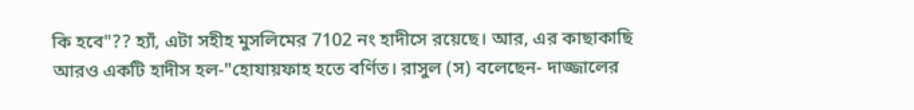কি হবে"?? হ‍্যাঁ, এটা সহীহ মুসলিমের 7102 নং হাদীসে রয়েছে। আর, এর কাছাকাছি আরও একটি হাদীস হল-"হোযায়ফাহ হতে বর্ণিত। রাসুল (স) বলেছেন- দাজ্জালের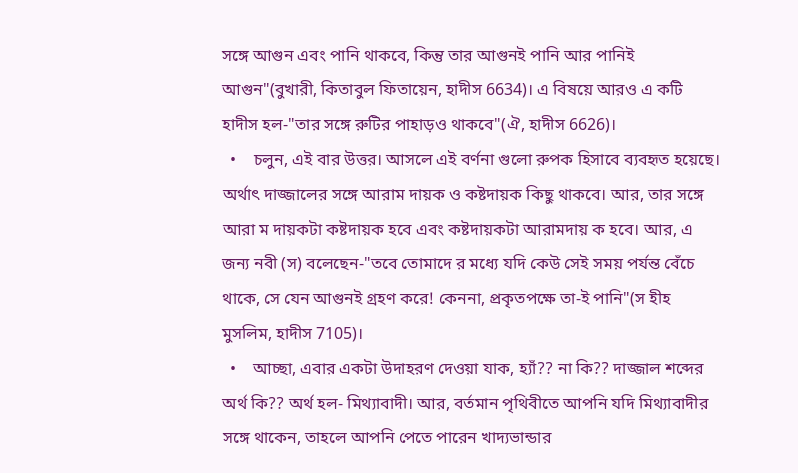সঙ্গে আগুন এবং পানি থাকবে, কিন্তু তার আগুনই পানি আর পানিই আগুন"(বুখারী, কিতাবুল ফিতায়েন, হাদীস 6634)। এ বিষয়ে আরও এ কটি হাদীস হল-"তার সঙ্গে রুটির পাহাড়ও থাকবে"(ঐ, হাদীস 6626)।
  •    চলুন, এই বার উত্তর। আসলে এই বর্ণনা গুলো রুপক হিসাবে ব‍্যবহৃত হয়েছে। অর্থাৎ দাজ্জালের সঙ্গে আরাম দায়ক ও কষ্টদায়ক কিছু থাকবে। আর, তার সঙ্গে আরা ম দায়কটা কষ্টদায়ক হবে এবং কষ্টদায়কটা আরামদায় ক হবে। আর, এ জন্য নবী (স) বলেছেন-"তবে তোমাদে র মধ্যে যদি কেউ সেই সময় পর্যন্ত বেঁচে থাকে, সে যেন আগুনই গ্ৰহণ করে! কেননা, প্রকৃতপক্ষে তা-ই পানি"(স হীহ মুসলিম, হাদীস 7105)।
  •    আচ্ছা, এবার একটা উদাহরণ দেওয়া যাক, হ‍্যাঁ?? না কি?? দাজ্জাল শব্দের অর্থ কি?? অর্থ হল- মিথ‍্যাবাদী। আর, বর্তমান পৃথিবীতে আপনি যদি মিথ্যাবাদীর সঙ্গে থাকেন, তাহলে আপনি পেতে পারেন খাদ‍্যভান্ডার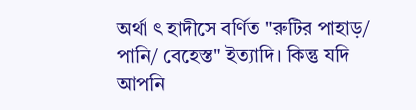অর্থা ৎ হাদীসে বর্ণিত "রুটির পাহাড়/ পানি/ বেহেস্ত" ইত্যাদি। কিন্তু যদি আপনি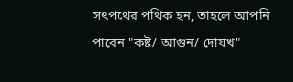সৎপথের পথিক হন, তাহলে আপনি পাবেন "কষ্ট/ আগুন/ দোযখ"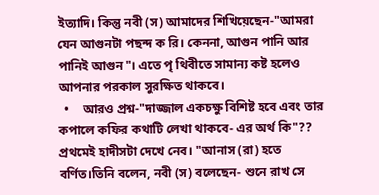ইত্যাদি। কিন্তু নবী (স) আমাদের শিখিয়েছেন-"আমরা যেন আগুনটা পছন্দ ক রি। কেননা, আগুন পানি আর পানিই আগুন"। এতে পৃ থিবীতে সামান্য কষ্ট হলেও আপনার পরকাল সুরক্ষিত থাকবে।
  •    আরও প্রশ্ন-"দাজ্জাল একচক্ষু বিশিষ্ট হবে এবং তার কপালে কফির কথাটি লেখা থাকবে- এর অর্থ কি"?? প্রথমেই হাদীসটা দেখে নেব। "আনাস (রা) হতে বর্ণিত।তিনি বলেন, নবী (স) বলেছেন- শুনে রাখ সে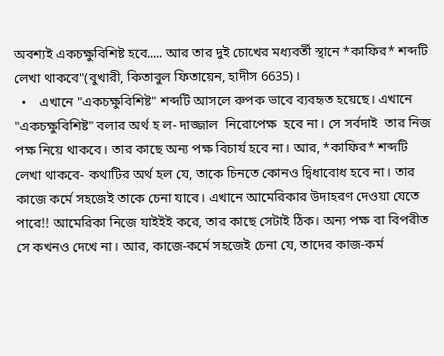অবশ্যই একচক্ষুবিশিষ্ট হবে..... আর তার দুই চোখের মধ‍্যবর্তী স্থানে *কাফির* শব্দটি লেখা থাকবে"(বুখারী, কিতাবুল ফিতায়েন, হাদীস 6635)।
  •    এখানে "একচক্ষুবিশিষ্ট" শব্দটি আসলে রুপক ভাবে ব‍্যবহৃত হয়েছে। এখানে "একচক্ষুবিশিষ্ট" বলার অর্থ হ ল- দাজ্জাল  নিরোপেক্ষ  হবে না। সে সর্বদাই  তার নিজ পক্ষ নিয়ে থাকবে। তার কাছে অন্য পক্ষ বিচার্য হবে না। আর, *কাফির* শব্দটি লেখা থাকবে- কথাটির অর্থ হল যে, তাকে চিনতে কোনও দ্বিধাবোধ হবে না। তার কাজে কর্মে সহজেই তাকে চেনা যাবে। এখানে আমেরিকার উদাহরণ দেওয়া যেতে পারে!! আমেরিকা নিজে যাইইই করে, তার কাছে সেটাই ঠিক। অন্য পক্ষ বা বিপরীত সে কখনও দেখে না। আর, কাজে-কর্মে সহজেই চেনা যে, তাদের কাজ-কর্ম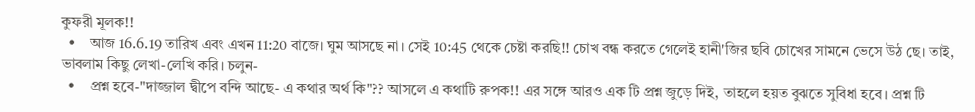কুফরী মূলক!!
  •    আজ 16.6.19 তারিখ এবং এখন 11:20 বাজে। ঘুম আসছে না। সেই 10:45 থেকে চেষ্টা করছি!! চোখ বন্ধ করতে গেলেই হানী'জির ছবি চোখের সামনে ভেসে উঠ ছে। তাই, ভাবলাম কিছু লেখা-লেখি করি। চলুন-
  •    প্রশ্ন হবে-"দাজ্জাল দ্বীপে বন্দি আছে- এ কথার অর্থ কি"?? আসলে এ কথাটি রুপক!! এর সঙ্গে আরও এক টি প্রশ্ন জুড়ে দিই, তাহলে হয়ত বুঝতে সুবিধা হবে। প্রশ্ন টি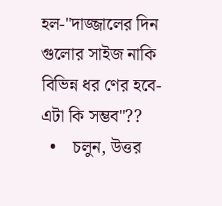হল-"দাজ্জালের দিন গুলোর সাইজ নাকি বিভিন্ন ধর ণের হবে- এটা কি সম্ভব"??
  •    চলুন, উত্তর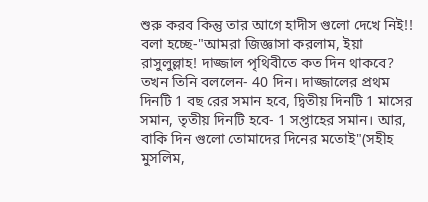শুরু করব কিন্তু তার আগে হাদীস গুলো দেখে নিই!! বলা হচ্ছে-"আমরা জিজ্ঞাসা করলাম, ইয়া রাসুলুল্লাহ! দাজ্জাল পৃথিবীতে কত দিন থাকবে? তখন তিনি বললেন- 40 দিন। দাজ্জালের প্রথম দিনটি 1 বছ রের সমান হবে, দ্বিতীয় দিনটি 1 মাসের সমান, তৃতীয় দিনটি হবে- 1 সপ্তাহের সমান। আর, বাকি দিন গুলো তোমাদের দিনের মতোই"(সহীহ মুসলিম,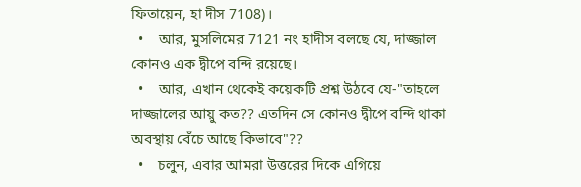ফিতায়েন, হা দীস 7108)।
  •    আর, মুসলিমের 7121 নং হাদীস বলছে যে, দাজ্জাল কোনও এক দ্বীপে বন্দি রয়েছে।
  •    আর, এখান থেকেই কয়েকটি প্রশ্ন উঠবে যে-"তাহলে দাজ্জালের আয়ু কত?? এতদিন সে কোনও দ্বীপে বন্দি থাকা অবস্থায় বেঁচে আছে কিভাবে"??
  •    চলুন, এবার আমরা উত্তরের দিকে এগিয়ে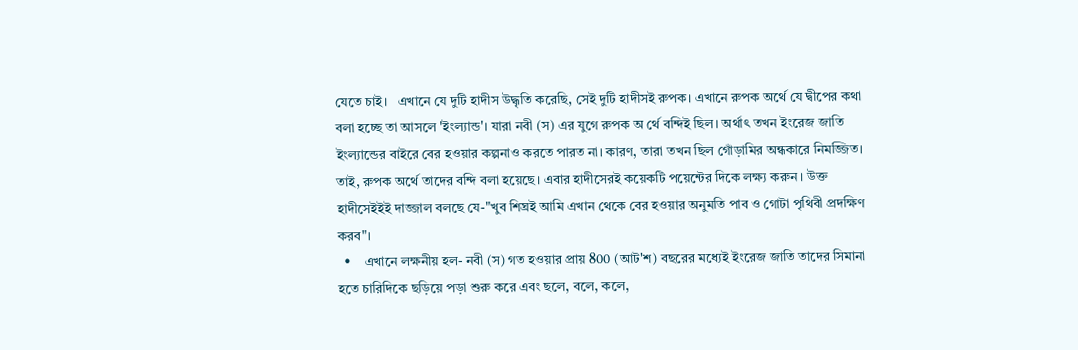যেতে চাই।   এখানে যে দুটি হাদীস উদ্ধৃতি করেছি, সেই দুটি হাদীসই রুপক। এখানে রুপক অর্থে যে দ্বীপের কথা বলা হচ্ছে তা আসলে 'ইংল্যান্ড'। যারা নবী (স) এর যুগে রুপক অ র্থে বন্দিই ছিল। অর্থাৎ তখন ইংরেজ জাতি ইংল্যান্ডের বাইরে বের হওয়ার কল্পনাও করতে পারত না। কারণ, তারা তখন ছিল গোঁড়ামির অন্ধকারে নিমজ্জিত। তাই, রুপক অর্থে তাদের বন্দি বলা হয়েছে। এবার হাদীসেরই কয়েকটি পয়েন্টের দিকে লক্ষ্য করুন। উক্ত হাদীসেইইই দাজ্জাল বলছে যে-"খুব শিঘ্রই আমি এখান থেকে বের হওয়ার অনুমতি পাব ও গোটা পৃথিবী প্রদক্ষিণ করব"।
  •    এখানে লক্ষনীয় হল- নবী (স) গত হওয়ার প্রায় 800 (আট'শ) বছরের মধ্যেই ইংরেজ জাতি তাদের সিমানা হতে চারিদিকে ছড়িয়ে পড়া শুরু করে এবং ছলে, বলে, কলে,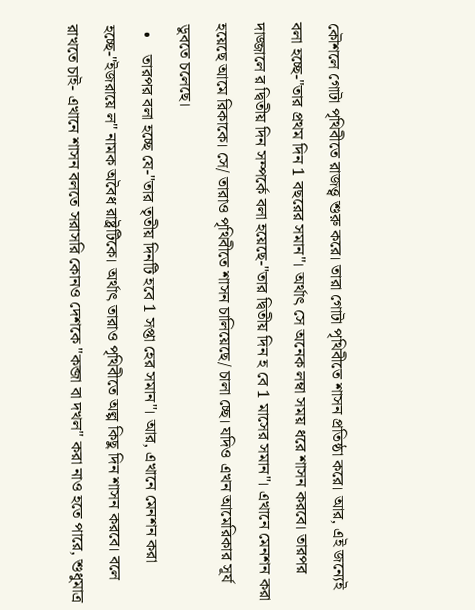কৌশলে গোটা পৃথিবীতে রাজত্ত্ব শুরু করে। তারা গোটা পৃথিবীতে শাসন প্রতিষ্ঠা করে। আর, এই জন‍্যেই বলা হচ্ছে-"তার প্রথম দিন 1 বছরের সমান"। অর্থাৎ সে অনেক লম্বা সময় ধরে শাসন করবে। তারপর দাজ্জালে র দ্বিতীয় দিন সম্পর্কে বলা হয়েছে-"তার দ্বিতীয় দিন হ বে 1 মাসের সমান"। এখানে মেনশন করা হয়েছে আমে রিকাকে। সে/ তারাও পৃথিবীতে শাসন চালিয়েছে/ চালা চ্ছে। যদিও এখন আমেরিকার সূর্য ডুবতে চলেছে।
  •    তারপর বলা হচ্ছে যে-"তার তৃতীয় দিনটি হবে 1 সপ্তা হের সমান"। আর, এখানে মেনশন করা হচ্ছে-"ইজরায়ে ল" নামক অবৈধ রাষ্ট্রটিকে। অর্থাৎ তারাও পৃথিবীতে অল্প কিছু দিন শাসন করবে। বলে রাখতে চাই- এখানে শাসন বলতে সরাসরি কোনও দেশকে "কব্জা বা দখল" করা নাও হতে পারে, শুধুমাত্র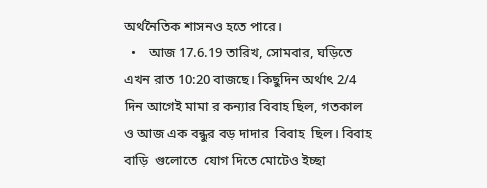অর্থনৈতিক শাসনও হতে পারে।
  •    আজ 17.6.19 তারিখ, সোমবার, ঘড়িতে এখন রাত 10:20 বাজছে। কিছুদিন অর্থাৎ 2/4 দিন আগেই মামা র কন‍্যার বিবাহ ছিল, গতকাল ও আজ এক বন্ধুর বড় দাদার  বিবাহ  ছিল। বিবাহ বাড়ি  গুলোতে  যোগ দিতে মোটেও ইচ্ছা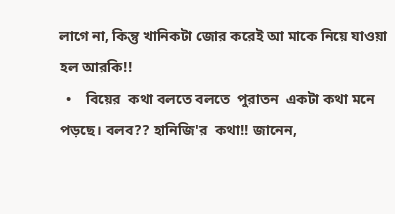লাগে না, কিন্তু খানিকটা জোর করেই আ মাকে নিয়ে যাওয়া হল আরকি!!
  •    বিয়ের  কথা বলতে বলতে  পুরাতন  একটা কথা মনে পড়ছে। বলব?? হানিজি'র  কথা!! জানেন,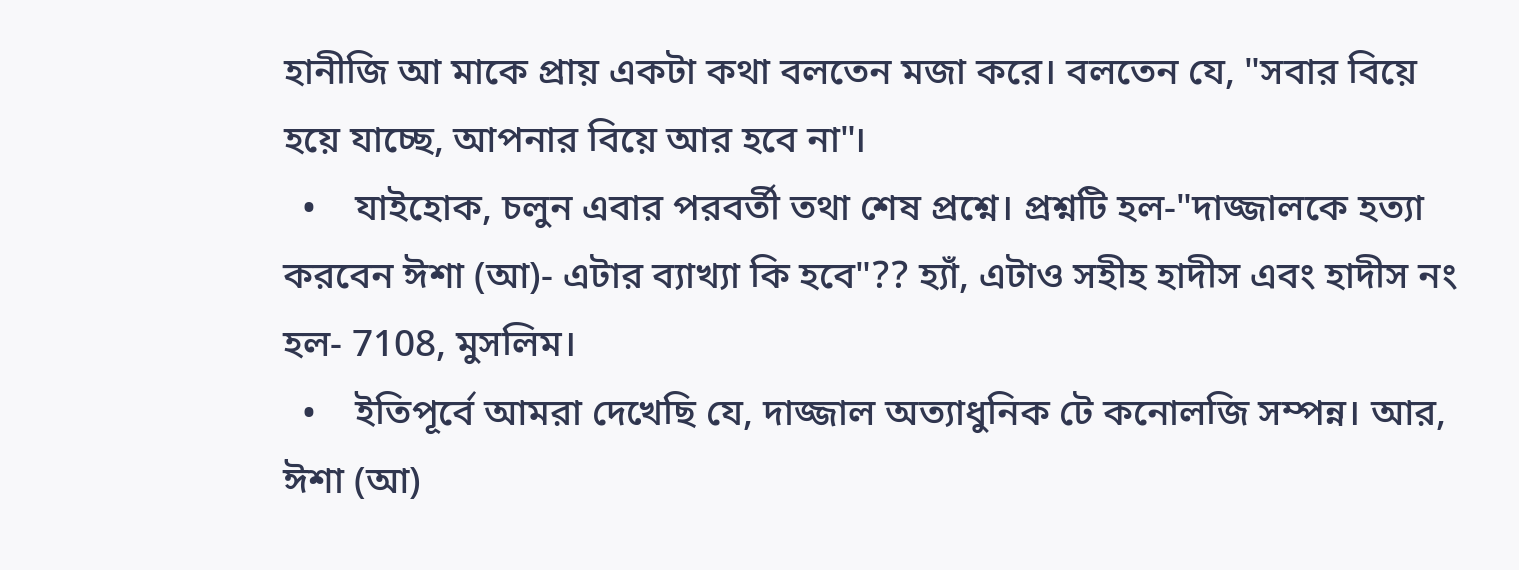হানীজি আ মাকে প্রায় একটা কথা বলতেন মজা করে। বলতেন যে, "সবার বিয়ে হয়ে যাচ্ছে, আপনার বিয়ে আর হবে না"।
  •    যাইহোক, চলুন এবার পরবর্তী তথা শেষ প্রশ্নে। প্রশ্নটি হল-"দাজ্জালকে হত্যা করবেন ঈশা (আ)- এটার ব‍্যাখ‍্যা কি হবে"?? হ‍্যাঁ, এটাও সহীহ হাদীস এবং হাদীস নং হল- 7108, মুসলিম।
  •    ইতিপূর্বে আমরা দেখেছি যে, দাজ্জাল অত‍্যাধুনিক টে কনোলজি সম্পন্ন। আর, ঈশা (আ)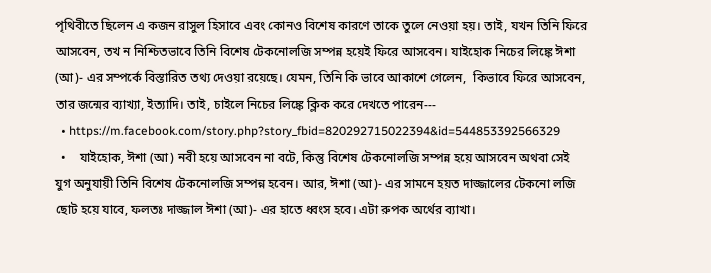পৃথিবীতে ছিলেন এ কজন রাসুল হিসাবে এবং কোনও বিশেষ কারণে তাকে তুলে নেওয়া হয়। তাই, যখন তিনি ফিরে আসবেন, তখ ন নিশ্চিতভাবে তিনি বিশেষ টেকনোলজি সম্পন্ন হয়েই ফিরে আসবেন। যাইহোক নিচের লিঙ্কে ঈশা (আ)- এর সম্পর্কে বিস্তারিত তথ্য দেওয়া রয়েছে। যেমন, তিনি কি ভাবে আকাশে গেলেন,  কিভাবে ফিরে আসবেন,  তার জন্মের ব‍্যাখ‍্যা, ইত্যাদি। তাই, চাইলে নিচের লিঙ্কে ক্লিক করে দেখতে পারেন---
  • https://m.facebook.com/story.php?story_fbid=820292715022394&id=544853392566329
  •    যাইহোক, ঈশা (আ) নবী হয়ে আসবেন না বটে, কিন্তু বিশেষ টেকনোলজি সম্পন্ন হয়ে আসবেন অথবা সেই যুগ অনুযায়ী তিনি বিশেষ টেকনোলজি সম্পন্ন হবেন। আর, ঈশা (আ)- এর সামনে হয়ত দাজ্জালের টেকনো লজি ছোট হয়ে যাবে, ফলতঃ দাজ্জাল ঈশা (আ)- এর হাতে ধ্বংস হবে। এটা রুপক অর্থের ব‍্যাখা।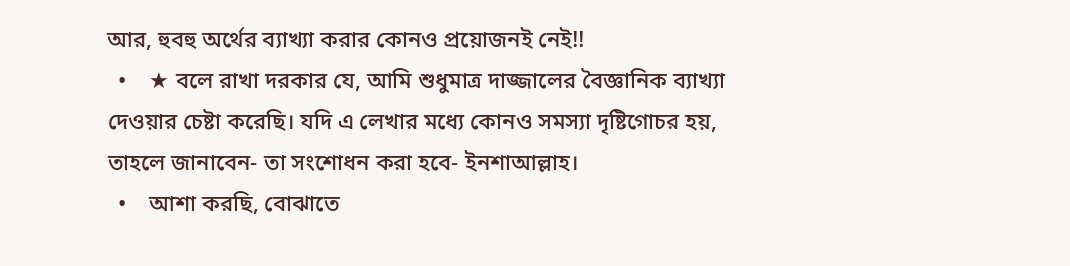আর, হুবহু অর্থের ব‍্যাখ‍্যা করার কোনও প্রয়োজনই নেই!!
  •    ★ বলে রাখা দরকার যে, আমি শুধুমাত্র দাজ্জালের বৈজ্ঞানিক ব্যাখ্যা দেওয়ার চেষ্টা করেছি। যদি এ লেখার মধ্যে কোনও সমস্যা দৃষ্টিগোচর হয়, তাহলে জানাবেন- তা সংশোধন করা হবে- ইনশাআল্লাহ।
  •    আশা করছি, বোঝাতে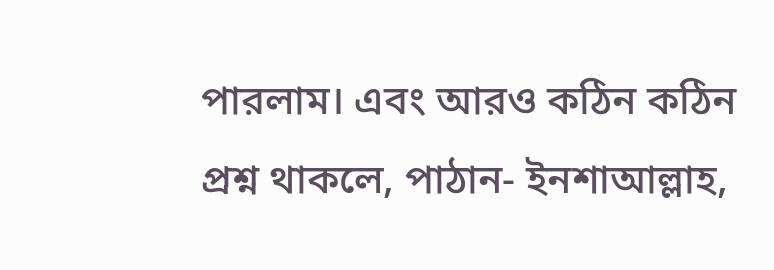পারলাম। এবং আরও কঠিন কঠিন প্রশ্ন থাকলে, পাঠান- ইনশাআল্লাহ,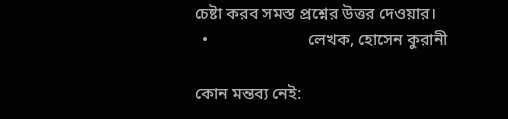চেষ্টা করব সমস্ত প্রশ্নের উত্তর দেওয়ার।
  •                        লেখক, হোসেন কুরানী

কোন মন্তব্য নেই: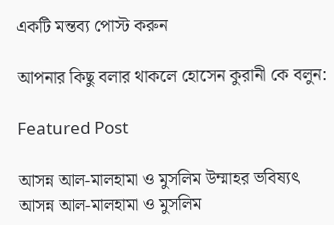একটি মন্তব্য পোস্ট করুন

আপনার কিছু বলার থাকলে হোসেন কুরানী কে বলুন:

Featured Post

আসন্ন আল-মালহামা ও মুসলিম উম্মাহর ভবিষ্যৎ আসন্ন আল-মালহামা ও মুসলিম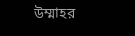উম্মাহর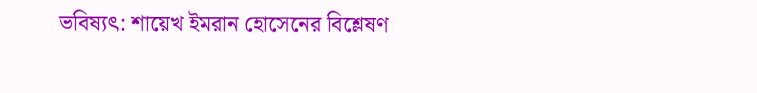ভবিষ্যৎ: শায়েখ ইমরান হোসেনের বিশ্লেষণ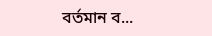বর্তমান ব...